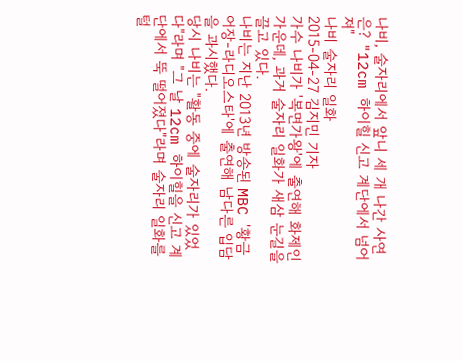나비, 술자리에서 앞니 세 개 나간 사연은? "12cm 하이힐 신고 계단에서 넘어져"
나비 술자리 일화
2015-04-27 김지민 기자
가수 나비가 '복면가왕'에 출연해 화제인 가운데, 과거 술자리 일화가 새삼 눈길을 끌고 있다.
나비는 지난 2013년 방송된 MBC '황금어장-라디오스타'에 출연해 남다른 입담을 과시했다.
당시 나비는 "활동 중에 술자리가 있었다"라며 "그 날 12cm 하이힐을 신고 계단에서 뚝 떨어졌다"라며 술자리 일화를 털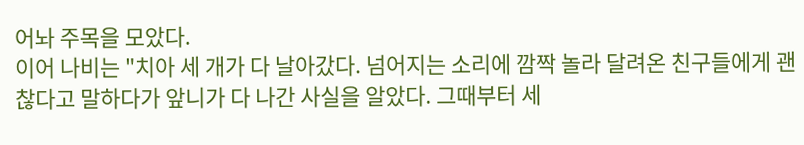어놔 주목을 모았다.
이어 나비는 "치아 세 개가 다 날아갔다. 넘어지는 소리에 깜짝 놀라 달려온 친구들에게 괜찮다고 말하다가 앞니가 다 나간 사실을 알았다. 그때부터 세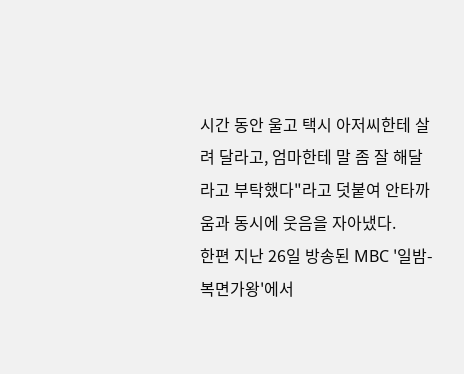시간 동안 울고 택시 아저씨한테 살려 달라고, 엄마한테 말 좀 잘 해달라고 부탁했다"라고 덧붙여 안타까움과 동시에 웃음을 자아냈다.
한편 지난 26일 방송된 MBC '일밤- 복면가왕'에서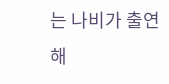는 나비가 출연해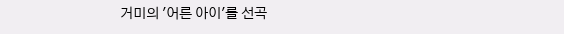거미의 '어른 아이'를 선곡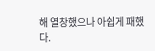해 열창했으나 아쉽게 패했다.